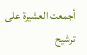أجمعت العشيرة على ترشيح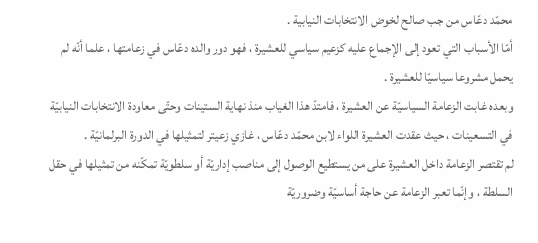محمّد دعّاس من جب صالح لخوض الانتخابات النيابية .
أمّا الأسباب التي تعود إلى الإجماع عليه كزعيم سياسي للعشيرة ، فهو دور والده دعّاس في زعامتها ، علما أنّه لم يحمل مشروعا سياسيّا للعشيرة .
وبعده غابت الزعامة السياسيّة عن العشيرة ، فامتدّ هذا الغياب منذ نهاية الستينات وحتّى معاودة الانتخابات النيابيّة في التسعينات ، حيث عقدت العشيرة اللواء لابن محمّد دعّاس ، غازي زعيتر لتمثيلها في الدورة البرلمانيّة .
لم تقتصر الزعامة داخل العشيرة على من يستطيع الوصول إلى مناصب إداريّة أو سلطويّة تمكّنه من تمثيلها في حقل السلطة ، وإنّما تعبر الزعامة عن حاجة أساسيّة وضروريّة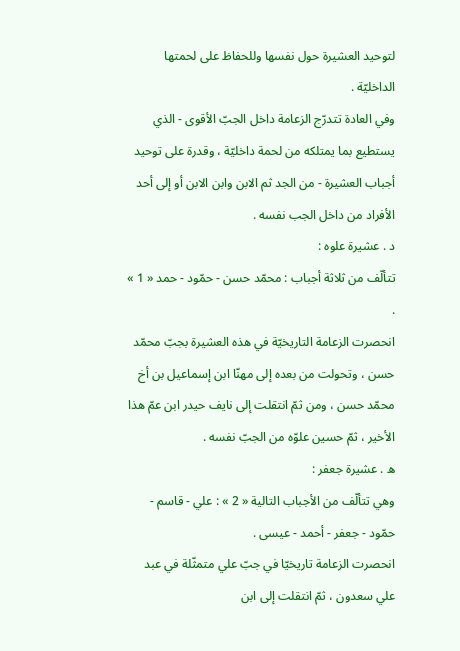لتوحيد العشيرة حول نفسها وللحفاظ على لحمتها الداخليّة .
وفي العادة تتدرّج الزعامة داخل الجبّ الأقوى - الذي يستطيع بما يمتلكه من لحمة داخليّة ، وقدرة على توحيد أجباب العشيرة - من الجد ثم الابن وابن الابن أو إلى أحد الأفراد من داخل الجب نفسه .
د . عشيرة علوه :
تتألّف من ثلاثة أجباب : محمّد حسن - حمّود - حمد « 1 » .
انحصرت الزعامة التاريخيّة في هذه العشيرة بجبّ محمّد حسن ، وتحولت من بعده إلى مهنّا ابن إسماعيل بن أخ محمّد حسن ، ومن ثمّ انتقلت إلى نايف حيدر ابن عمّ هذا الأخير ، ثمّ حسين علوّه من الجبّ نفسه .
ه . عشيرة جعفر :
وهي تتألّف من الأجباب التالية « 2 » : علي - قاسم - حمّود - جعفر - أحمد - عيسى .
انحصرت الزعامة تاريخيّا في جبّ علي متمثّلة في عبد علي سعدون ، ثمّ انتقلت إلى ابن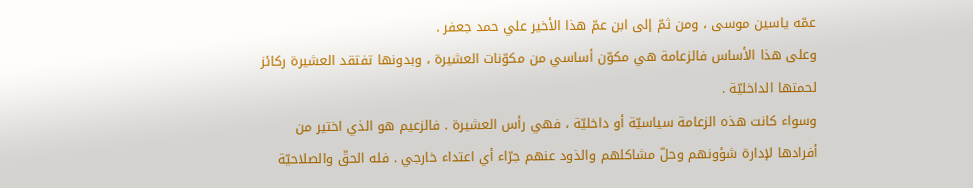عمّه ياسين موسى ، ومن ثمّ إلى ابن عمّ هذا الأخير علي حمد جعفر .
وعلى هذا الأساس فالزعامة هي مكوّن أساسي من مكوّنات العشيرة ، وبدونها تفتقد العشيرة ركائز لحمتها الداخليّة .
وسواء كانت هذه الزعامة سياسيّة أو داخليّة ، فهي رأس العشيرة . فالزعيم هو الذي اختير من أفرادها لإدارة شؤونهم وحلّ مشاكلهم والذود عنهم جرّاء أي اعتداء خارجي . فله الحقّ والصلاحيّة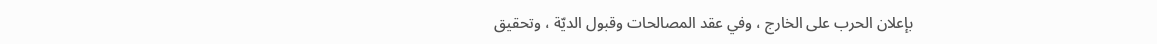بإعلان الحرب على الخارج ، وفي عقد المصالحات وقبول الديّة ، وتحقيق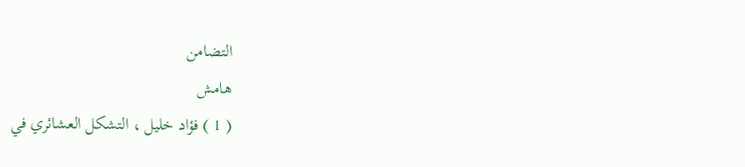التضامن
هامش
( 1 ) فؤاد خليل ، التشكل العشائري في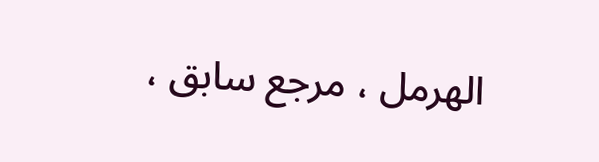الهرمل ، مرجع سابق ،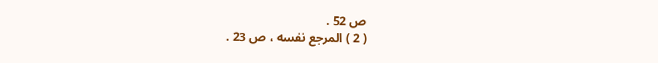ص 52 .
( 2 ) المرجع نفسه ، ص 23 .